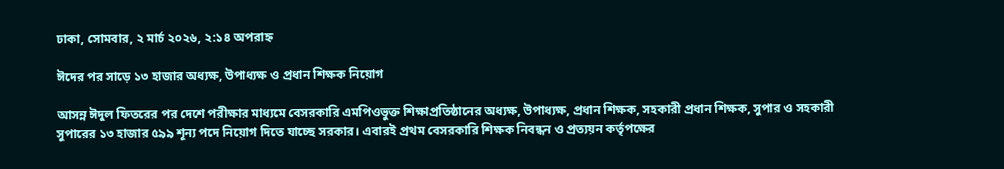ঢাকা, সোমবার, ২ মার্চ ২০২৬, ২:১৪ অপরাহ্ন

ঈদের পর সাড়ে ১৩ হাজার অধ্যক্ষ, উপাধ্যক্ষ ও প্রধান শিক্ষক নিয়োগ

আসন্ন ঈদুল ফিতরের পর দেশে পরীক্ষার মাধ্যমে বেসরকারি এমপিওভুক্ত শিক্ষাপ্রতিষ্ঠানের অধ্যক্ষ, উপাধ্যক্ষ, প্রধান শিক্ষক, সহকারী প্রধান শিক্ষক, সুপার ও সহকারী সুপারের ১৩ হাজার ৫৯৯ শূন্য পদে নিয়োগ দিতে যাচ্ছে সরকার। এবারই প্রথম বেসরকারি শিক্ষক নিবন্ধন ও প্রত্যয়ন কর্তৃপক্ষের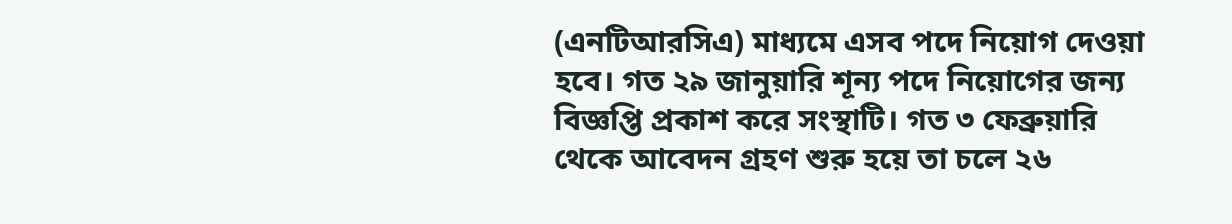(এনটিআরসিএ) মাধ্যমে এসব পদে নিয়োগ দেওয়া হবে। গত ২৯ জানুয়ারি শূন্য পদে নিয়োগের জন্য বিজ্ঞপ্তি প্রকাশ করে সংস্থাটি। গত ৩ ফেব্রুয়ারি থেকে আবেদন গ্রহণ শুরু হয়ে তা চলে ২৬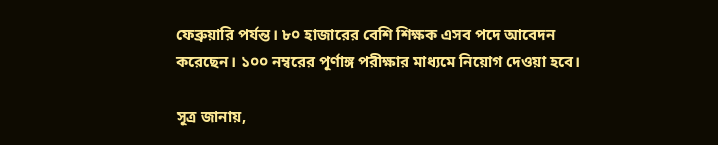ফেব্রুয়ারি পর্যন্ত। ৮০ হাজারের বেশি শিক্ষক এসব পদে আবেদন করেছেন। ১০০ নম্বরের পূর্ণাঙ্গ পরীক্ষার মাধ্যমে নিয়োগ দেওয়া হবে।

সূত্র জানায়,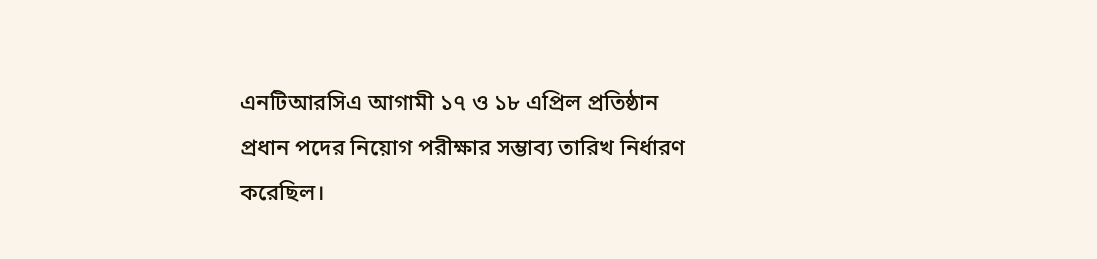এনটিআরসিএ আগামী ১৭ ও ১৮ এপ্রিল প্রতিষ্ঠান প্রধান পদের নিয়োগ পরীক্ষার সম্ভাব্য তারিখ নির্ধারণ করেছিল।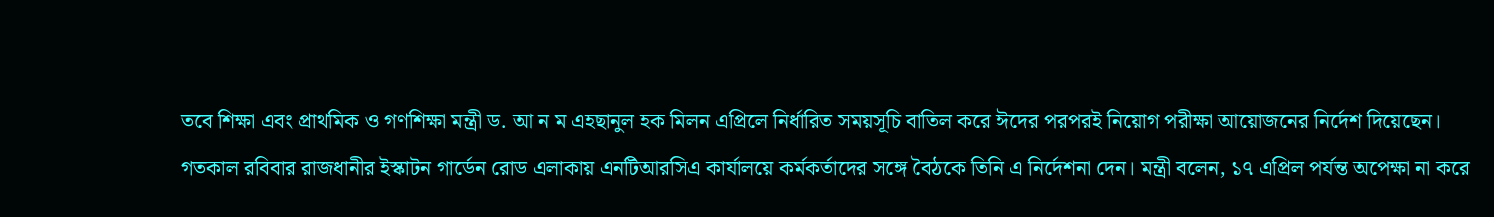তবে শিক্ষা এবং প্রাথমিক ও গণশিক্ষা মন্ত্রী ড. আ ন ম এহছানুল হক মিলন এপ্রিলে নির্ধারিত সময়সূচি বাতিল করে ঈদের পরপরই নিয়োগ পরীক্ষা আয়োজনের নির্দেশ দিয়েছেন। গতকাল রবিবার রাজধানীর ইস্কাটন গার্ডেন রোড এলাকায় এনটিআরসিএ কার্যালয়ে কর্মকর্তাদের সঙ্গে বৈঠকে তিনি এ নির্দেশনা দেন। মন্ত্রী বলেন, ১৭ এপ্রিল পর্যন্ত অপেক্ষা না করে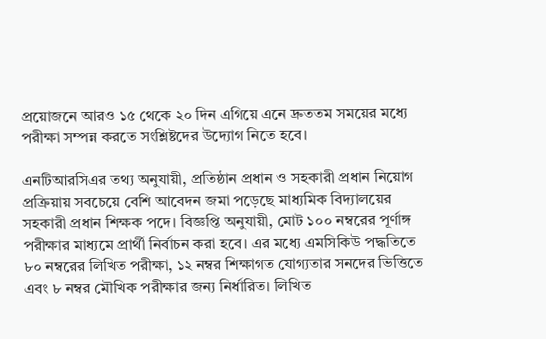প্রয়োজনে আরও ১৫ থেকে ২০ দিন এগিয়ে এনে দ্রুততম সময়ের মধ্যে পরীক্ষা সম্পন্ন করতে সংশ্লিষ্টদের উদ্যোগ নিতে হবে।

এনটিআরসিএর তথ্য অনুযায়ী, প্রতিষ্ঠান প্রধান ও সহকারী প্রধান নিয়োগ প্রক্রিয়ায় সবচেয়ে বেশি আবেদন জমা পড়েছে মাধ্যমিক বিদ্যালয়ের সহকারী প্রধান শিক্ষক পদে। বিজ্ঞপ্তি অনুযায়ী, মোট ১০০ নম্বরের পূর্ণাঙ্গ পরীক্ষার মাধ্যমে প্রার্থী নির্বাচন করা হবে। এর মধ্যে এমসিকিউ পদ্ধতিতে ৮০ নম্বরের লিখিত পরীক্ষা, ১২ নম্বর শিক্ষাগত যোগ্যতার সনদের ভিত্তিতে এবং ৮ নম্বর মৌখিক পরীক্ষার জন্য নির্ধারিত। লিখিত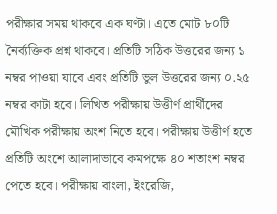পরীক্ষার সময় থাকবে এক ঘণ্টা। এতে মোট ৮০টি নৈর্ব্যক্তিক প্রশ্ন থাকবে। প্রতিটি সঠিক উত্তরের জন্য ১ নম্বর পাওয়া যাবে এবং প্রতিটি ভুল উত্তরের জন্য ০.২৫ নম্বর কাটা হবে। লিখিত পরীক্ষায় উত্তীর্ণ প্রার্থীদের মৌখিক পরীক্ষায় অংশ নিতে হবে। পরীক্ষায় উত্তীর্ণ হতে প্রতিটি অংশে আলাদাভাবে কমপক্ষে ৪০ শতাংশ নম্বর পেতে হবে। পরীক্ষায় বাংলা, ইংরেজি,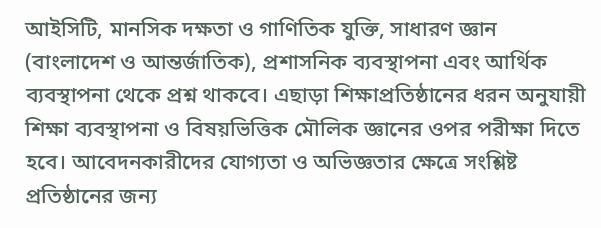আইসিটি, মানসিক দক্ষতা ও গাণিতিক যুক্তি, সাধারণ জ্ঞান (বাংলাদেশ ও আন্তর্জাতিক), প্রশাসনিক ব্যবস্থাপনা এবং আর্থিক ব্যবস্থাপনা থেকে প্রশ্ন থাকবে। এছাড়া শিক্ষাপ্রতিষ্ঠানের ধরন অনুযায়ী শিক্ষা ব্যবস্থাপনা ও বিষয়ভিত্তিক মৌলিক জ্ঞানের ওপর পরীক্ষা দিতে হবে। আবেদনকারীদের যোগ্যতা ও অভিজ্ঞতার ক্ষেত্রে সংশ্লিষ্ট প্রতিষ্ঠানের জন্য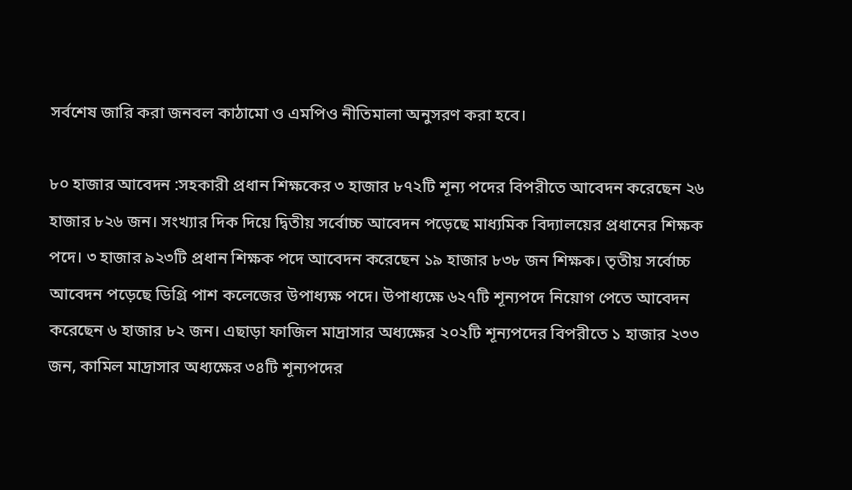সর্বশেষ জারি করা জনবল কাঠামো ও এমপিও নীতিমালা অনুসরণ করা হবে।

৮০ হাজার আবেদন :সহকারী প্রধান শিক্ষকের ৩ হাজার ৮৭২টি শূন্য পদের বিপরীতে আবেদন করেছেন ২৬ হাজার ৮২৬ জন। সংখ্যার দিক দিয়ে দ্বিতীয় সর্বোচ্চ আবেদন পড়েছে মাধ্যমিক বিদ্যালয়ের প্রধানের শিক্ষক পদে। ৩ হাজার ৯২৩টি প্রধান শিক্ষক পদে আবেদন করেছেন ১৯ হাজার ৮৩৮ জন শিক্ষক। তৃতীয় সর্বোচ্চ আবেদন পড়েছে ডিগ্রি পাশ কলেজের উপাধ্যক্ষ পদে। উপাধ্যক্ষে ৬২৭টি শূন্যপদে নিয়োগ পেতে আবেদন করেছেন ৬ হাজার ৮২ জন। এছাড়া ফাজিল মাদ্রাসার অধ্যক্ষের ২০২টি শূন্যপদের বিপরীতে ১ হাজার ২৩৩ জন, কামিল মাদ্রাসার অধ্যক্ষের ৩৪টি শূন্যপদের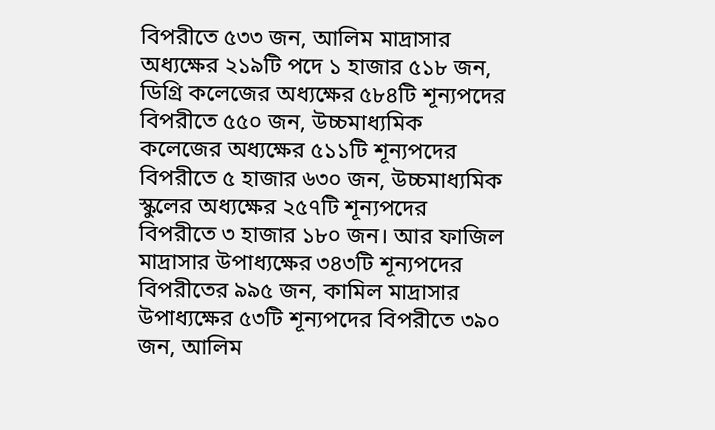বিপরীতে ৫৩৩ জন, আলিম মাদ্রাসার অধ্যক্ষের ২১৯টি পদে ১ হাজার ৫১৮ জন, ডিগ্রি কলেজের অধ্যক্ষের ৫৮৪টি শূন্যপদের বিপরীতে ৫৫০ জন, উচ্চমাধ্যমিক কলেজের অধ্যক্ষের ৫১১টি শূন্যপদের বিপরীতে ৫ হাজার ৬৩০ জন, উচ্চমাধ্যমিক স্কুলের অধ্যক্ষের ২৫৭টি শূন্যপদের বিপরীতে ৩ হাজার ১৮০ জন। আর ফাজিল মাদ্রাসার উপাধ্যক্ষের ৩৪৩টি শূন্যপদের বিপরীতের ৯৯৫ জন, কামিল মাদ্রাসার উপাধ্যক্ষের ৫৩টি শূন্যপদের বিপরীতে ৩৯০ জন, আলিম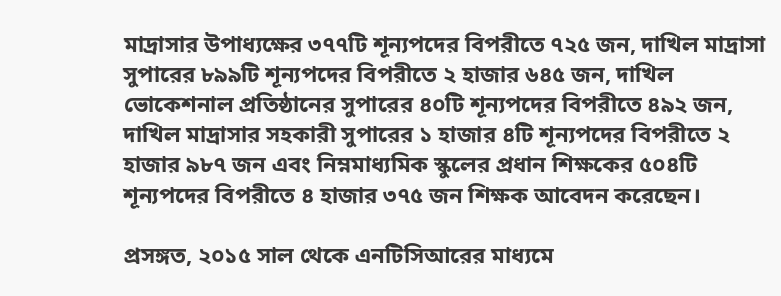মাদ্রাসার উপাধ্যক্ষের ৩৭৭টি শূন্যপদের বিপরীতে ৭২৫ জন, দাখিল মাদ্রাসা সুপারের ৮৯৯টি শূন্যপদের বিপরীতে ২ হাজার ৬৪৫ জন, দাখিল ভোকেশনাল প্রতিষ্ঠানের সুপারের ৪০টি শূন্যপদের বিপরীতে ৪৯২ জন, দাখিল মাদ্রাসার সহকারী সুপারের ১ হাজার ৪টি শূন্যপদের বিপরীতে ২ হাজার ৯৮৭ জন এবং নিম্নমাধ্যমিক স্কুলের প্রধান শিক্ষকের ৫০৪টি শূন্যপদের বিপরীতে ৪ হাজার ৩৭৫ জন শিক্ষক আবেদন করেছেন।

প্রসঙ্গত, ২০১৫ সাল থেকে এনটিসিআরের মাধ্যমে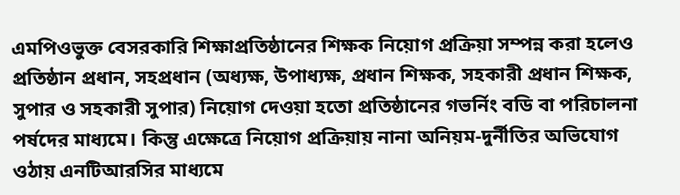এমপিওভুক্ত বেসরকারি শিক্ষাপ্রতিষ্ঠানের শিক্ষক নিয়োগ প্রক্রিয়া সম্পন্ন করা হলেও প্রতিষ্ঠান প্রধান, সহপ্রধান (অধ্যক্ষ, উপাধ্যক্ষ, প্রধান শিক্ষক, সহকারী প্রধান শিক্ষক, সুপার ও সহকারী সুপার) নিয়োগ দেওয়া হতো প্রতিষ্ঠানের গভর্নিং বডি বা পরিচালনা পর্ষদের মাধ্যমে। কিন্তু এক্ষেত্রে নিয়োগ প্রক্রিয়ায় নানা অনিয়ম-দুর্নীতির অভিযোগ ওঠায় এনটিআরসির মাধ্যমে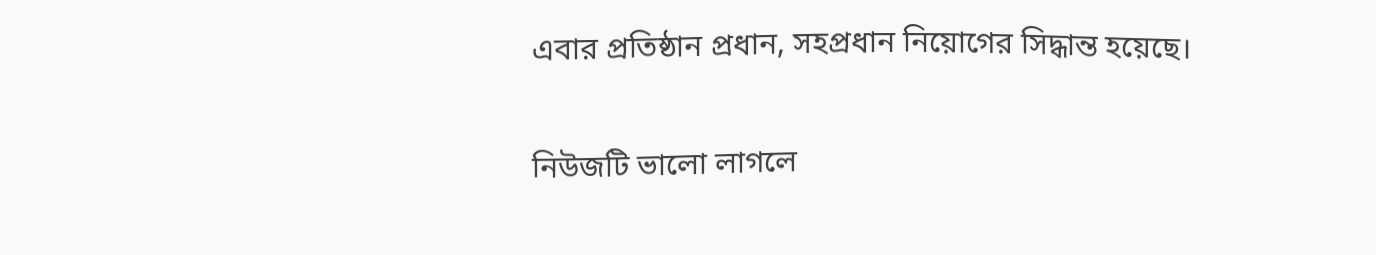এবার প্রতিষ্ঠান প্রধান, সহপ্রধান নিয়োগের সিদ্ধান্ত হয়েছে।

নিউজটি ভালো লাগলে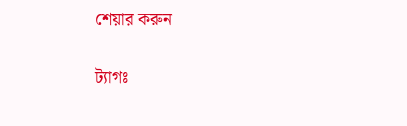শেয়ার করুন

ট্যাগঃ